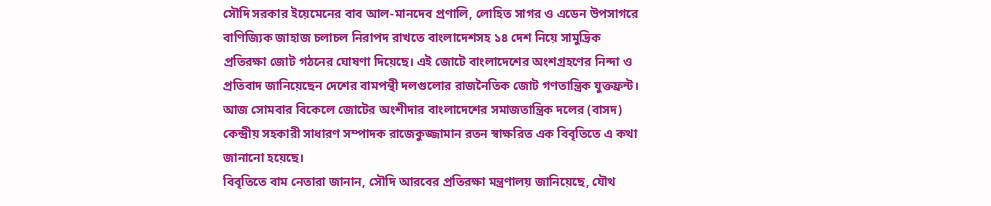সৌদি সরকার ইয়েমেনের বাব আল-মানদেব প্রণালি, লোহিত সাগর ও এডেন উপসাগরে বাণিজ্যিক জাহাজ চলাচল নিরাপদ রাখতে বাংলাদেশসহ ১৪ দেশ নিয়ে সামুদ্রিক প্রতিরক্ষা জোট গঠনের ঘোষণা দিয়েছে। এই জোটে বাংলাদেশের অংশগ্রহণের নিন্দা ও প্রতিবাদ জানিয়েছেন দেশের বামপন্থী দলগুলোর রাজনৈতিক জোট গণতান্ত্রিক যুক্তফ্রন্ট।
আজ সোমবার বিকেলে জোটের অংশীদার বাংলাদেশের সমাজতান্ত্রিক দলের (বাসদ) কেন্দ্রীয় সহকারী সাধারণ সম্পাদক রাজেকুজ্জামান রতন স্বাক্ষরিত এক বিবৃতিতে এ কথা জানানো হয়েছে।
বিবৃতিতে বাম নেতারা জানান, সৌদি আরবের প্রতিরক্ষা মন্ত্রণালয় জানিয়েছে, যৌথ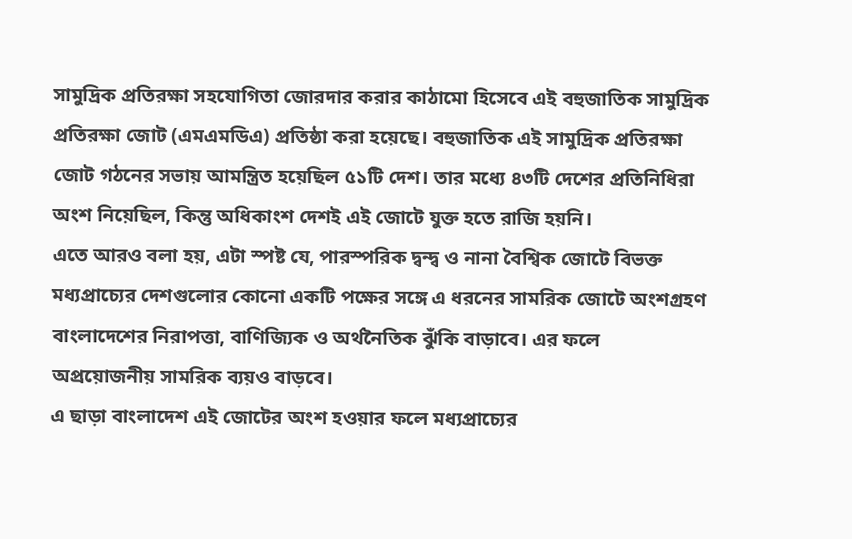সামুদ্রিক প্রতিরক্ষা সহযোগিতা জোরদার করার কাঠামো হিসেবে এই বহুজাতিক সামুদ্রিক প্রতিরক্ষা জোট (এমএমডিএ) প্রতিষ্ঠা করা হয়েছে। বহুজাতিক এই সামুদ্রিক প্রতিরক্ষা জোট গঠনের সভায় আমন্ত্রিত হয়েছিল ৫১টি দেশ। তার মধ্যে ৪৩টি দেশের প্রতিনিধিরা অংশ নিয়েছিল, কিন্তু অধিকাংশ দেশই এই জোটে যুক্ত হতে রাজি হয়নি।
এতে আরও বলা হয়, এটা স্পষ্ট যে, পারস্পরিক দ্বন্দ্ব ও নানা বৈশ্বিক জোটে বিভক্ত মধ্যপ্রাচ্যের দেশগুলোর কোনো একটি পক্ষের সঙ্গে এ ধরনের সামরিক জোটে অংশগ্রহণ বাংলাদেশের নিরাপত্তা, বাণিজ্যিক ও অর্থনৈতিক ঝুঁকি বাড়াবে। এর ফলে অপ্রয়োজনীয় সামরিক ব্যয়ও বাড়বে।
এ ছাড়া বাংলাদেশ এই জোটের অংশ হওয়ার ফলে মধ্যপ্রাচ্যের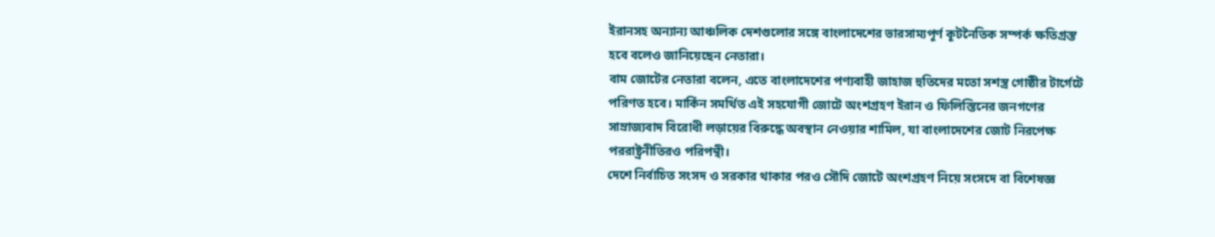ইরানসহ অন্যান্য আঞ্চলিক দেশগুলোর সঙ্গে বাংলাদেশের ভারসাম্যপূর্ণ কূটনৈতিক সম্পর্ক ক্ষতিগ্রস্ত হবে বলেও জানিয়েছেন নেতারা।
বাম জোটের নেতারা বলেন, এতে বাংলাদেশের পণ্যবাহী জাহাজ হুতিদের মতো সশস্ত্র গোষ্ঠীর টার্গেটে পরিণত হবে। মার্কিন সমর্থিত এই সহযোগী জোটে অংশগ্রহণ ইরান ও ফিলিস্তিনের জনগণের সাম্রাজ্যবাদ বিরোধী লড়ায়ের বিরুদ্ধে অবস্থান নেওয়ার শামিল, যা বাংলাদেশের জোট নিরপেক্ষ পররাষ্ট্রনীতিরও পরিপন্থী।
দেশে নির্বাচিত সংসদ ও সরকার থাকার পরও সৌদি জোটে অংশগ্রহণ নিয়ে সংসদে বা বিশেষজ্ঞ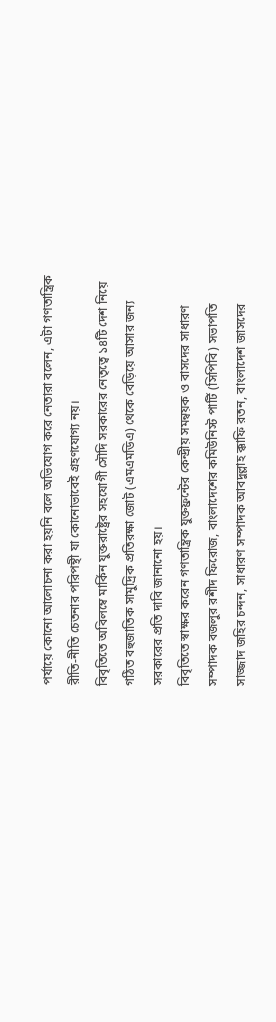পর্যায়ে কোনো আলোচনা করা হয়নি বলে অভিযোগ করে নেতারা বলেন, এটা গণতান্ত্রিক রীতি-নীতি চেতনার পরিপন্থী যা কোনোভাবেই গ্রহণযোগ্য নয়।
বিবৃতিতে অবিলম্বে মার্কিন যুক্তরাষ্ট্রের সহযোগী সৌদি সরকারের নেতৃত্বে ১৪টি দেশ নিয়ে গঠিত বহুজাতিক সামুদ্রিক প্রতিরক্ষা জোট (এমএমডিএ) থেকে বেড়িয়ে আসার জন্য সরকারের প্রতি দাবি জানানো হয়।
বিবৃতিতে স্বাক্ষর করেন গণতান্ত্রিক যুক্তফ্রন্টের কেন্দ্রীয় সমন্বয়ক ও বাসদের সাধারণ সম্পাদক বজলুর রশীদ ফিরোজ, বাংলাদেশের কমিউনিস্ট পার্টি (সিপিবি) সভাপতি সাজ্জাদ জহির চন্দন, সাধারণ সম্পাদক আবদুল্লাহ ক্কাফি রতন, বাংলাদেশ জাসদের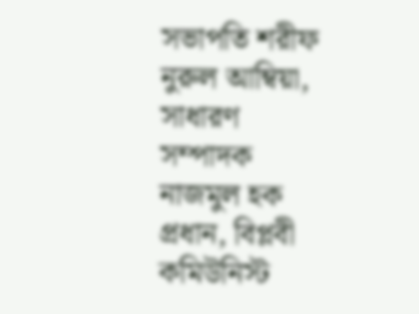সভাপতি শরীফ নুরুল আম্বিয়া, সাধারণ সম্পাদক নাজমুল হক প্রধান, বিপ্লবী কমিউনিস্ট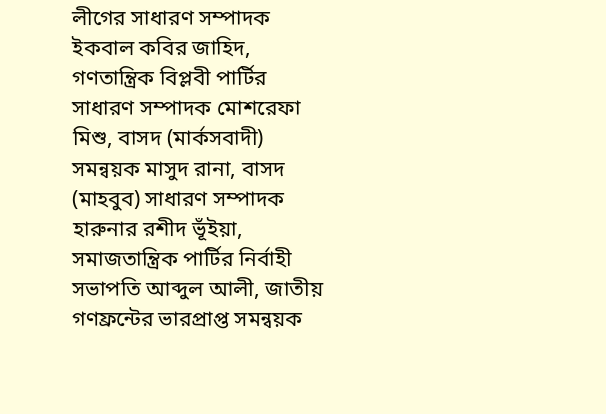লীগের সাধারণ সম্পাদক ইকবাল কবির জাহিদ, গণতান্ত্রিক বিপ্লবী পার্টির সাধারণ সম্পাদক মোশরেফা মিশু, বাসদ (মার্কসবাদী) সমন্বয়ক মাসুদ রানা, বাসদ (মাহবুব) সাধারণ সম্পাদক হারুনার রশীদ ভূঁইয়া, সমাজতান্ত্রিক পার্টির নির্বাহী সভাপতি আব্দুল আলী, জাতীয় গণফ্রন্টের ভারপ্রাপ্ত সমন্বয়ক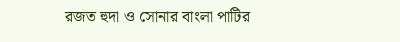রজত হুদা ও সোনার বাংলা পাটির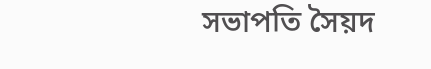সভাপতি সৈয়দ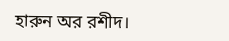হারুন অর রশীদ।